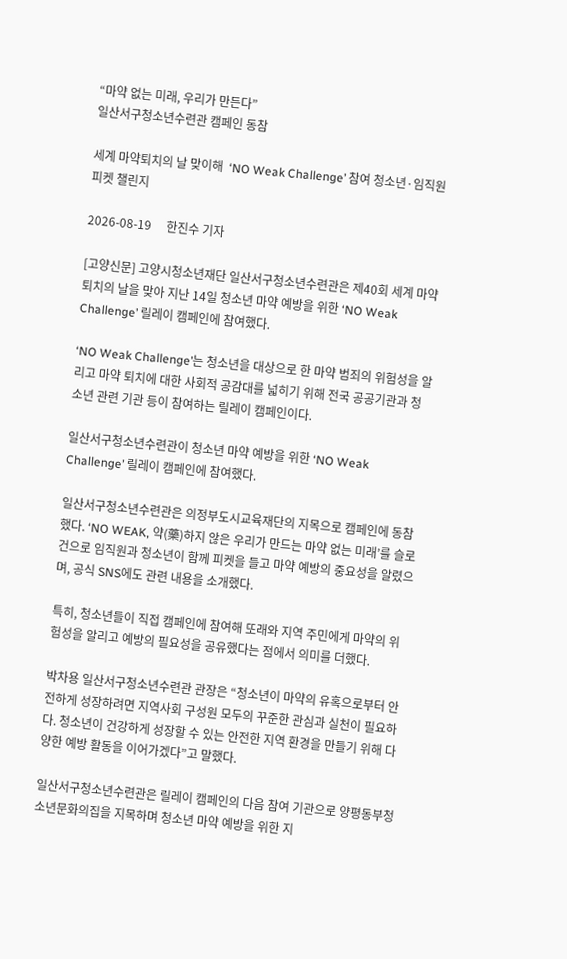“마약 없는 미래, 우리가 만든다”
일산서구청소년수련관 캠페인 동참

세계 마약퇴치의 날 맞이해  ‘NO Weak Challenge’ 참여 청소년·임직원 피켓 챌린지

2026-08-19     한진수 기자

[고양신문] 고양시청소년재단 일산서구청소년수련관은 제40회 세계 마약퇴치의 날을 맞아 지난 14일 청소년 마약 예방을 위한 ‘NO Weak Challenge’ 릴레이 캠페인에 참여했다.

‘NO Weak Challenge’는 청소년을 대상으로 한 마약 범죄의 위험성을 알리고 마약 퇴치에 대한 사회적 공감대를 넓히기 위해 전국 공공기관과 청소년 관련 기관 등이 참여하는 릴레이 캠페인이다.

일산서구청소년수련관이 청소년 마약 예방을 위한 ‘NO Weak Challenge’ 릴레이 캠페인에 참여했다.

일산서구청소년수련관은 의정부도시교육재단의 지목으로 캠페인에 동참했다. ‘NO WEAK, 약(藥)하지 않은 우리가 만드는 마약 없는 미래’를 슬로건으로 임직원과 청소년이 함께 피켓을 들고 마약 예방의 중요성을 알렸으며, 공식 SNS에도 관련 내용을 소개했다.

특히, 청소년들이 직접 캠페인에 참여해 또래와 지역 주민에게 마약의 위험성을 알리고 예방의 필요성을 공유했다는 점에서 의미를 더했다.

박차용 일산서구청소년수련관 관장은 “청소년이 마약의 유혹으로부터 안전하게 성장하려면 지역사회 구성원 모두의 꾸준한 관심과 실천이 필요하다. 청소년이 건강하게 성장할 수 있는 안전한 지역 환경을 만들기 위해 다양한 예방 활동을 이어가겠다”고 말했다.

일산서구청소년수련관은 릴레이 캠페인의 다음 참여 기관으로 양평동부청소년문화의집을 지목하며 청소년 마약 예방을 위한 지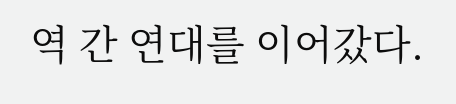역 간 연대를 이어갔다.